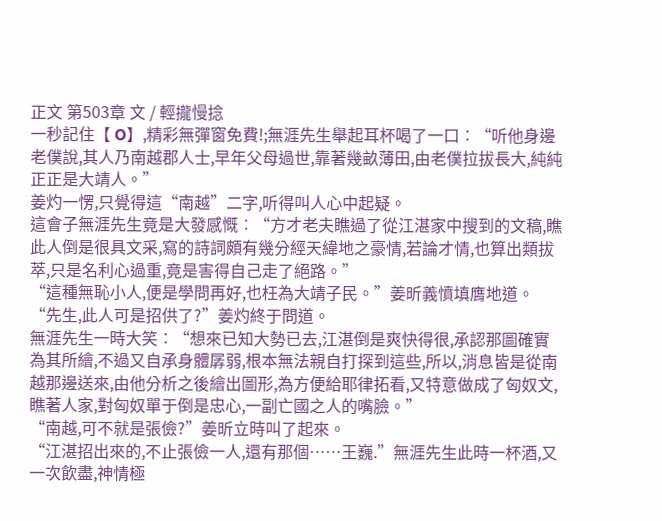正文 第503章 文 / 輕攏慢捻
一秒記住【 O】,精彩無彈窗免費!;無涯先生舉起耳杯喝了一口︰“听他身邊老僕說,其人乃南越郡人士,早年父母過世,靠著幾畝薄田,由老僕拉拔長大,純純正正是大靖人。”
姜灼一愣,只覺得這“南越”二字,听得叫人心中起疑。
這會子無涯先生竟是大發感慨︰“方才老夫瞧過了從江湛家中搜到的文稿,瞧此人倒是很具文采,寫的詩詞頗有幾分經天緯地之豪情,若論才情,也算出類拔萃,只是名利心過重,竟是害得自己走了絕路。”
“這種無恥小人,便是學問再好,也枉為大靖子民。”姜昕義憤填膺地道。
“先生,此人可是招供了?”姜灼終于問道。
無涯先生一時大笑︰“想來已知大勢已去,江湛倒是爽快得很,承認那圖確實為其所繪,不過又自承身體孱弱,根本無法親自打探到這些,所以,消息皆是從南越那邊送來,由他分析之後繪出圖形,為方便給耶律拓看,又特意做成了匈奴文,瞧著人家,對匈奴單于倒是忠心,一副亡國之人的嘴臉。”
“南越,可不就是張儉?”姜昕立時叫了起來。
“江湛招出來的,不止張儉一人,還有那個……王巍.”無涯先生此時一杯酒,又一次飲盡,神情極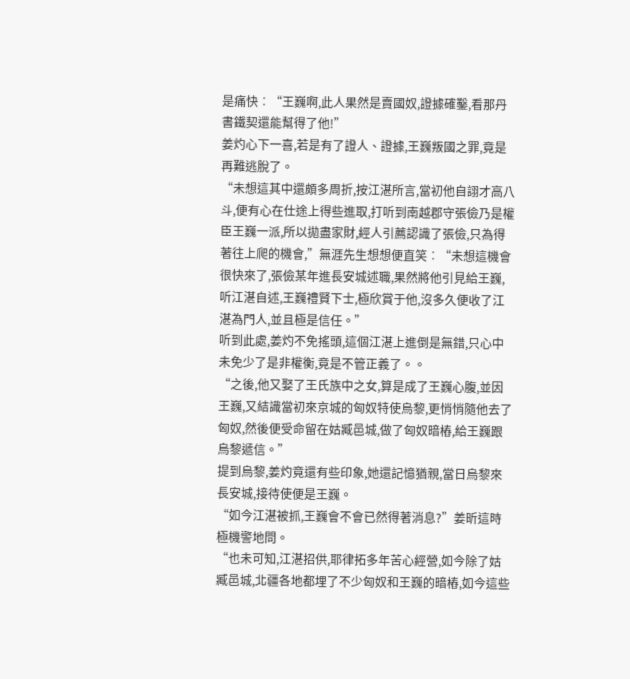是痛快︰“王巍啊,此人果然是賣國奴,證據確鑿,看那丹書鐵契還能幫得了他!”
姜灼心下一喜,若是有了證人、證據,王巍叛國之罪,竟是再難逃脫了。
“未想這其中還頗多周折,按江湛所言,當初他自詡才高八斗,便有心在仕途上得些進取,打听到南越郡守張儉乃是權臣王巍一派,所以拋盡家財,經人引薦認識了張儉,只為得著往上爬的機會,”無涯先生想想便直笑︰“未想這機會很快來了,張儉某年進長安城述職,果然將他引見給王巍,听江湛自述,王巍禮賢下士,極欣賞于他,沒多久便收了江湛為門人,並且極是信任。”
听到此處,姜灼不免搖頭,這個江湛上進倒是無錯,只心中未免少了是非權衡,竟是不管正義了。。
“之後,他又娶了王氏族中之女,算是成了王巍心腹,並因王巍,又結識當初來京城的匈奴特使烏黎,更悄悄隨他去了匈奴,然後便受命留在姑臧邑城,做了匈奴暗樁,給王巍跟烏黎遞信。”
提到烏黎,姜灼竟還有些印象,她還記憶猶親,當日烏黎來長安城,接待使便是王巍。
“如今江湛被抓,王巍會不會已然得著消息?”姜昕這時極機警地問。
“也未可知,江湛招供,耶律拓多年苦心經營,如今除了姑臧邑城,北疆各地都埋了不少匈奴和王巍的暗樁,如今這些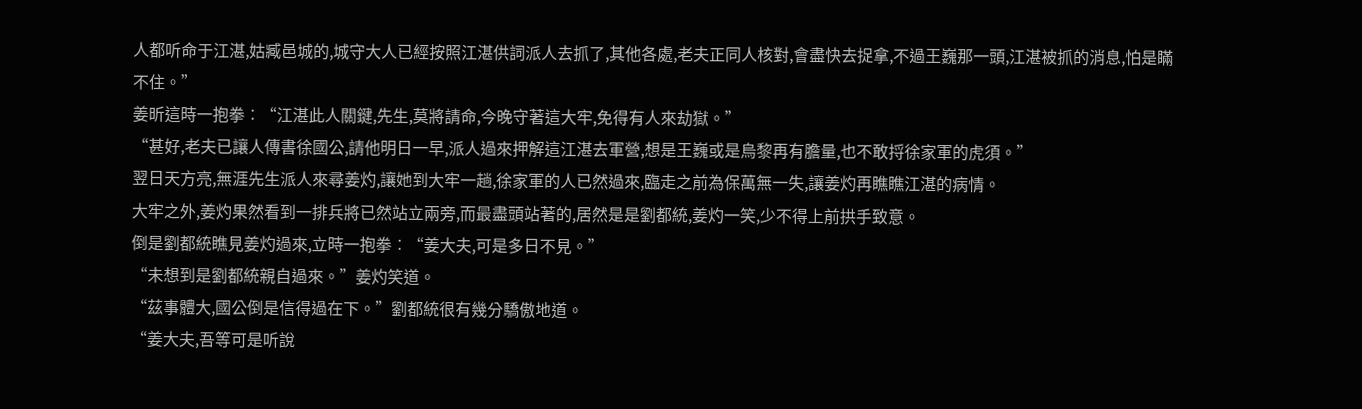人都听命于江湛,姑臧邑城的,城守大人已經按照江湛供詞派人去抓了,其他各處,老夫正同人核對,會盡快去捉拿,不過王巍那一頭,江湛被抓的消息,怕是瞞不住。”
姜昕這時一抱拳︰“江湛此人關鍵,先生,莫將請命,今晚守著這大牢,免得有人來劫獄。”
“甚好,老夫已讓人傳書徐國公,請他明日一早,派人過來押解這江湛去軍營,想是王巍或是烏黎再有膽量,也不敢捋徐家軍的虎須。”
翌日天方亮,無涯先生派人來尋姜灼,讓她到大牢一趟,徐家軍的人已然過來,臨走之前為保萬無一失,讓姜灼再瞧瞧江湛的病情。
大牢之外,姜灼果然看到一排兵將已然站立兩旁,而最盡頭站著的,居然是是劉都統,姜灼一笑,少不得上前拱手致意。
倒是劉都統瞧見姜灼過來,立時一抱拳︰“姜大夫,可是多日不見。”
“未想到是劉都統親自過來。”姜灼笑道。
“茲事體大,國公倒是信得過在下。”劉都統很有幾分驕傲地道。
“姜大夫,吾等可是听說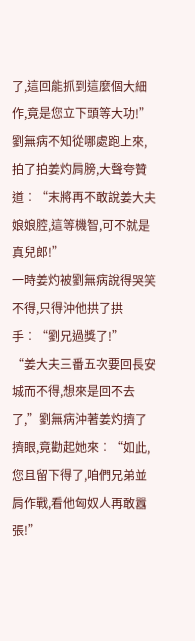了,這回能抓到這麼個大細作,竟是您立下頭等大功!”劉無病不知從哪處跑上來,拍了拍姜灼肩膀,大聲夸贊道︰“末將再不敢說姜大夫娘娘腔,這等機智,可不就是真兒郎!”
一時姜灼被劉無病說得哭笑不得,只得沖他拱了拱手︰“劉兄過獎了!”
“姜大夫三番五次要回長安城而不得,想來是回不去了,”劉無病沖著姜灼擠了擠眼,竟勸起她來︰“如此,您且留下得了,咱們兄弟並肩作戰,看他匈奴人再敢囂張!”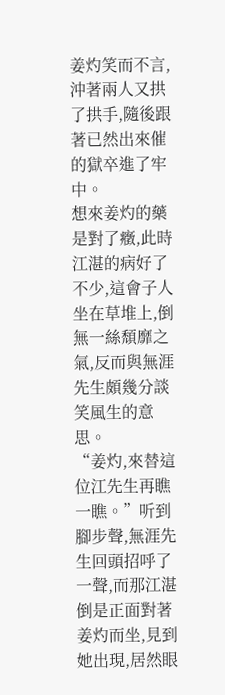姜灼笑而不言,沖著兩人又拱了拱手,隨後跟著已然出來催的獄卒進了牢中。
想來姜灼的藥是對了癥,此時江湛的病好了不少,這會子人坐在草堆上,倒無一絲頹靡之氣,反而與無涯先生頗幾分談笑風生的意思。
“姜灼,來替這位江先生再瞧一瞧。”听到腳步聲,無涯先生回頭招呼了一聲,而那江湛倒是正面對著姜灼而坐,見到她出現,居然眼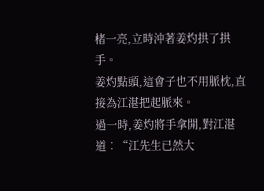楮一亮,立時沖著姜灼拱了拱手。
姜灼點頭,這會子也不用脈枕,直接為江湛把起脈來。
過一時,姜灼將手拿開,對江湛道︰“江先生已然大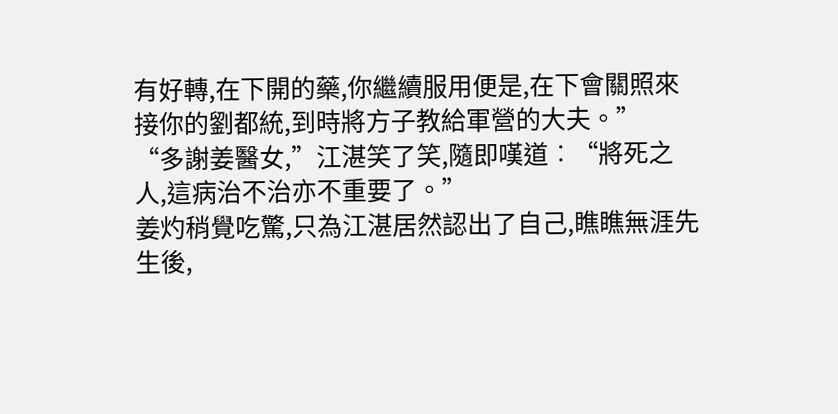有好轉,在下開的藥,你繼續服用便是,在下會關照來接你的劉都統,到時將方子教給軍營的大夫。”
“多謝姜醫女,”江湛笑了笑,隨即嘆道︰“將死之人,這病治不治亦不重要了。”
姜灼稍覺吃驚,只為江湛居然認出了自己,瞧瞧無涯先生後,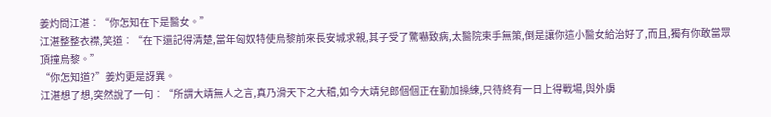姜灼問江湛︰“你怎知在下是醫女。”
江湛整整衣襟,笑道︰“在下還記得清楚,當年匈奴特使烏黎前來長安城求親,其子受了驚嚇致病,太醫院束手無策,倒是讓你這小醫女給治好了,而且,獨有你敢當眾頂撞烏黎。”
“你怎知道?”姜灼更是訝異。
江湛想了想,突然說了一句︰“所謂大靖無人之言,真乃滑天下之大稽,如今大靖兒郎個個正在勤加操練,只待終有一日上得戰場,與外虜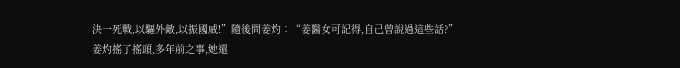決一死戰,以驅外敵,以振國威!”隨後問姜灼︰“姜醫女可記得,自己曾說過這些話?”
姜灼搖了搖頭,多年前之事,她還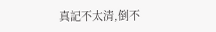真記不太清,倒不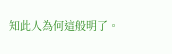知此人為何這般明了。